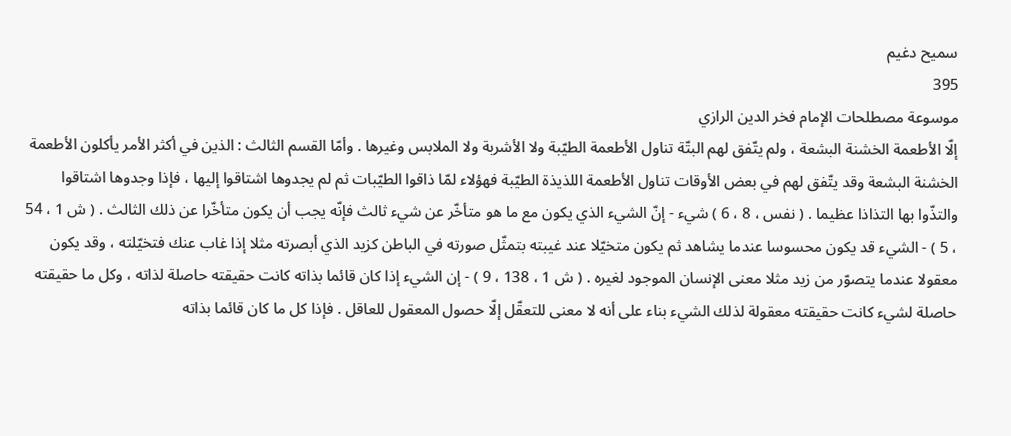سميح دغيم
395
موسوعة مصطلحات الإمام فخر الدين الرازي
إلّا الأطعمة الخشنة البشعة ، ولم يتّفق لهم البتّة تناول الأطعمة الطيّبة ولا الأشربة ولا الملابس وغيرها . وأمّا القسم الثالث : الذين في أكثر الأمر يأكلون الأطعمة الخشنة البشعة وقد يتّفق لهم في بعض الأوقات تناول الأطعمة اللذيذة الطيّبة فهؤلاء لمّا ذاقوا الطيّبات ثم لم يجدوها اشتاقوا إليها ، فإذا وجدوها اشتاقوا والتذّوا بها التذاذا عظيما . ( نفس ، 8 ، 6 ) شيء - إنّ الشيء الذي يكون مع ما هو متأخّر عن شيء ثالث فإنّه يجب أن يكون متأخّرا عن ذلك الثالث . ( ش 1 ، 54 ، 5 ) - الشيء قد يكون محسوسا عندما يشاهد ثم يكون متخيّلا عند غيبته بتمثّل صورته في الباطن كزيد الذي أبصرته مثلا إذا غاب عنك فتخيّلته ، وقد يكون معقولا عندما يتصوّر من زيد مثلا معنى الإنسان الموجود لغيره . ( ش 1 ، 138 ، 9 ) - إن الشيء إذا كان قائما بذاته كانت حقيقته حاصلة لذاته ، وكل ما حقيقته حاصلة لشيء كانت حقيقته معقولة لذلك الشيء بناء على أنه لا معنى للتعقّل إلّا حصول المعقول للعاقل . فإذا كل ما كان قائما بذاته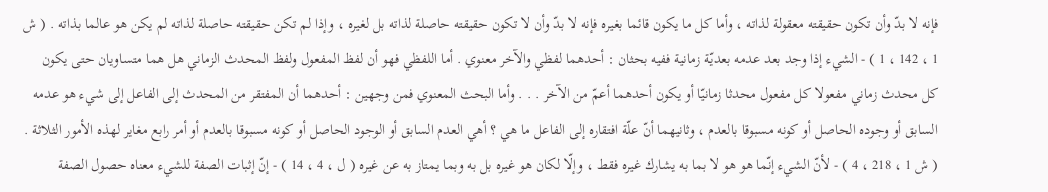فإنه لا بدّ وأن تكون حقيقته معقولة لذاته ، وأما كل ما يكون قائما بغيره فإنه لا بدّ وأن لا تكون حقيقته حاصلة لذاته بل لغيره ، وإذا لم تكن حقيقته حاصلة لذاته لم يكن هو عالما بذاته . ( ش 1 ، 142 ، 1 ) - الشيء إذا وجد بعد عدمه بعديّة زمانية ففيه بحثان : أحدهما لفظي والآخر معنوي . أما اللفظي فهو أن لفظ المفعول ولفظ المحدث الزماني هل هما متساويان حتى يكون كل محدث زماني مفعولا كل مفعول محدثا زمانيّا أو يكون أحدهما أعمّ من الآخر . . . وأما البحث المعنوي فمن وجهين : أحدهما أن المفتقر من المحدث إلى الفاعل إلى شيء هو عدمه السابق أو وجوده الحاصل أو كونه مسبوقا بالعدم ، وثانيهما أنّ علّة افتقاره إلى الفاعل ما هي ؟ أهي العدم السابق أو الوجود الحاصل أو كونه مسبوقا بالعدم أو أمر رابع مغاير لهذه الأمور الثلاثة . ( ش 1 ، 218 ، 4 ) - لأنّ الشيء إنّما هو هو لا بما به يشارك غيره فقط ، وإلّا لكان هو غيره بل به وبما يمتاز به عن غيره ( ل ، 4 ، 14 ) - إنّ إثبات الصفة للشيء معناه حصول الصفة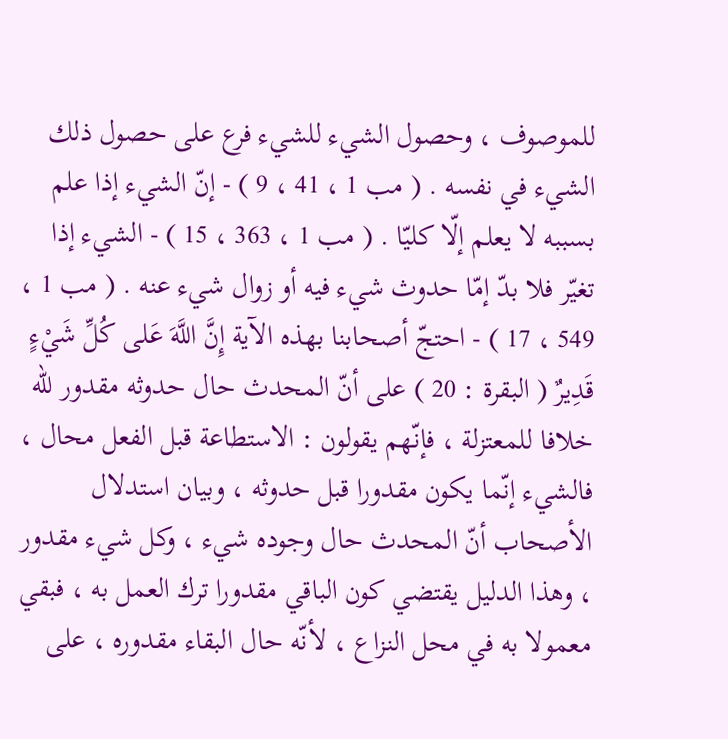للموصوف ، وحصول الشيء للشيء فرع على حصول ذلك الشيء في نفسه . ( مب 1 ، 41 ، 9 ) - إنّ الشيء إذا علم بسببه لا يعلم إلّا كليّا . ( مب 1 ، 363 ، 15 ) - الشيء إذا تغيّر فلا بدّ إمّا حدوث شيء فيه أو زوال شيء عنه . ( مب 1 ، 549 ، 17 ) - احتجّ أصحابنا بهذه الآية إِنَّ اللَّهَ عَلى كُلِّ شَيْءٍ قَدِيرٌ ( البقرة : 20 ) على أنّ المحدث حال حدوثه مقدور للّه خلافا للمعتزلة ، فإنّهم يقولون : الاستطاعة قبل الفعل محال ، فالشيء إنّما يكون مقدورا قبل حدوثه ، وبيان استدلال الأصحاب أنّ المحدث حال وجوده شيء ، وكل شيء مقدور ، وهذا الدليل يقتضي كون الباقي مقدورا ترك العمل به ، فبقي معمولا به في محل النزاع ، لأنّه حال البقاء مقدوره ، على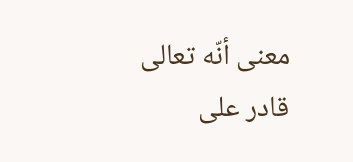معنى أنّه تعالى قادر على